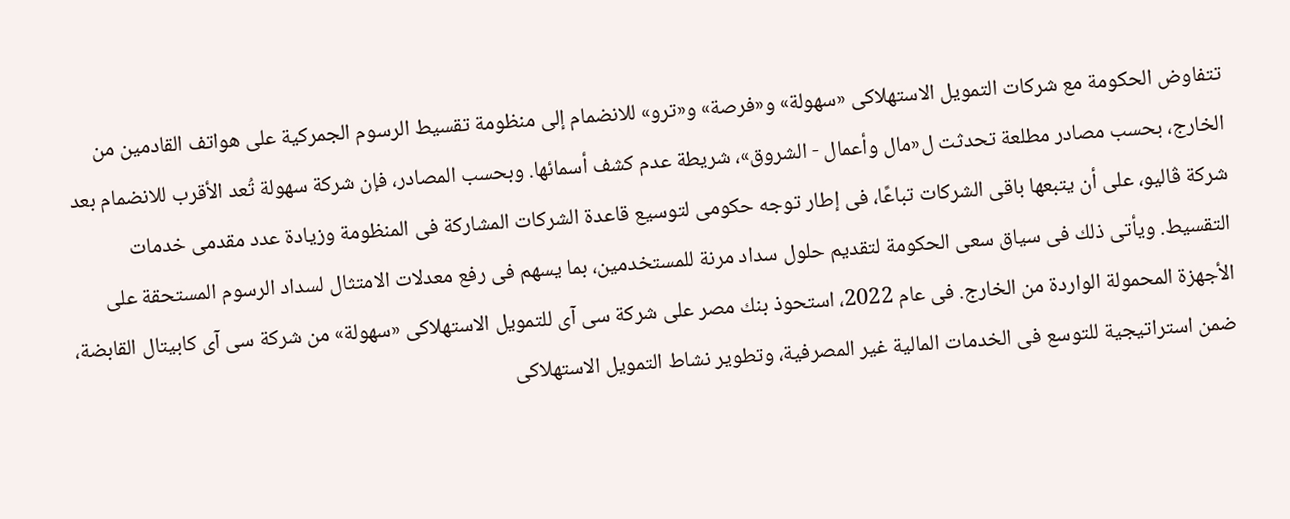تتفاوض الحكومة مع شركات التمويل الاستهلاكى «سهولة» و«فرصة» و«ترو» للانضمام إلى منظومة تقسيط الرسوم الجمركية على هواتف القادمين من الخارج، بحسب مصادر مطلعة تحدثت ل«مال وأعمال - الشروق»، شريطة عدم كشف أسمائها. وبحسب المصادر، فإن شركة سهولة تُعد الأقرب للانضمام بعد شركة ڤاليو، على أن يتبعها باقى الشركات تباعًا، فى إطار توجه حكومى لتوسيع قاعدة الشركات المشاركة فى المنظومة وزيادة عدد مقدمى خدمات التقسيط. ويأتى ذلك فى سياق سعى الحكومة لتقديم حلول سداد مرنة للمستخدمين، بما يسهم فى رفع معدلات الامتثال لسداد الرسوم المستحقة على الأجهزة المحمولة الواردة من الخارج. فى عام 2022، استحوذ بنك مصر على شركة سى آى للتمويل الاستهلاكى «سهولة» من شركة سى آى كابيتال القابضة، ضمن استراتيجية للتوسع فى الخدمات المالية غير المصرفية، وتطوير نشاط التمويل الاستهلاكى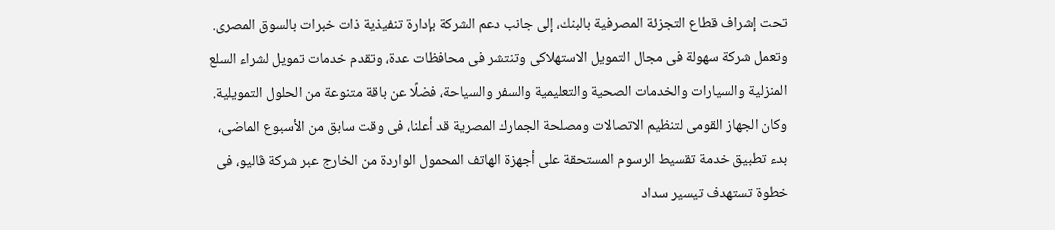تحت إشراف قطاع التجزئة المصرفية بالبنك، إلى جانب دعم الشركة بإدارة تنفيذية ذات خبرات بالسوق المصرى. وتعمل شركة سهولة فى مجال التمويل الاستهلاكى وتنتشر فى محافظات عدة، وتقدم خدمات تمويل لشراء السلع المنزلية والسيارات والخدمات الصحية والتعليمية والسفر والسياحة، فضلًا عن باقة متنوعة من الحلول التمويلية. وكان الجهاز القومى لتنظيم الاتصالات ومصلحة الجمارك المصرية قد أعلنا، فى وقت سابق من الأسبوع الماضى، بدء تطبيق خدمة تقسيط الرسوم المستحقة على أجهزة الهاتف المحمول الواردة من الخارج عبر شركة ڤاليو، فى خطوة تستهدف تيسير سداد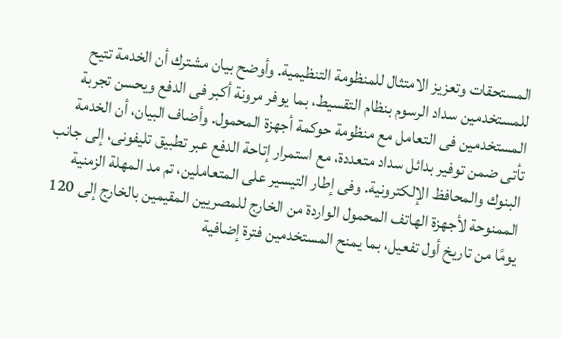المستحقات وتعزيز الامتثال للمنظومة التنظيمية. وأوضح بيان مشترك أن الخدمة تتيح للمستخدمين سداد الرسوم بنظام التقسيط، بما يوفر مرونة أكبر فى الدفع ويحسن تجربة المستخدمين فى التعامل مع منظومة حوكمة أجهزة المحمول. وأضاف البيان، أن الخدمة تأتى ضمن توفير بدائل سداد متعددة، مع استمرار إتاحة الدفع عبر تطبيق تليفونى، إلى جانب البنوك والمحافظ الإلكترونية. وفى إطار التيسير على المتعاملين، تم مد المهلة الزمنية الممنوحة لأجهزة الهاتف المحمول الواردة من الخارج للمصريين المقيمين بالخارج إلى 120 يومًا من تاريخ أول تفعيل، بما يمنح المستخدمين فترة إضافية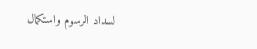لسداد الرسوم واستكمال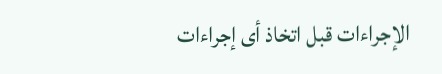الإجراءات قبل اتخاذ أى إجراءات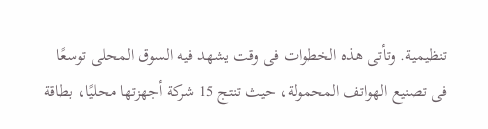تنظيمية. وتأتى هذه الخطوات فى وقت يشهد فيه السوق المحلى توسعًا فى تصنيع الهواتف المحمولة، حيث تنتج 15 شركة أجهزتها محليًا، بطاقة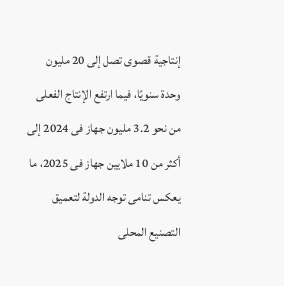إنتاجية قصوى تصل إلى 20 مليون وحدة سنويًا، فيما ارتفع الإنتاج الفعلى من نحو 3.2 مليون جهاز فى 2024 إلى أكثر من 10 ملايين جهاز فى 2025، ما يعكس تنامى توجه الدولة لتعميق التصنيع المحلى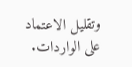وتقليل الاعتماد على الواردات.